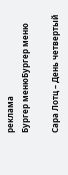реклама
Бургер менюБургер меню

Сара Лотц – День четвертый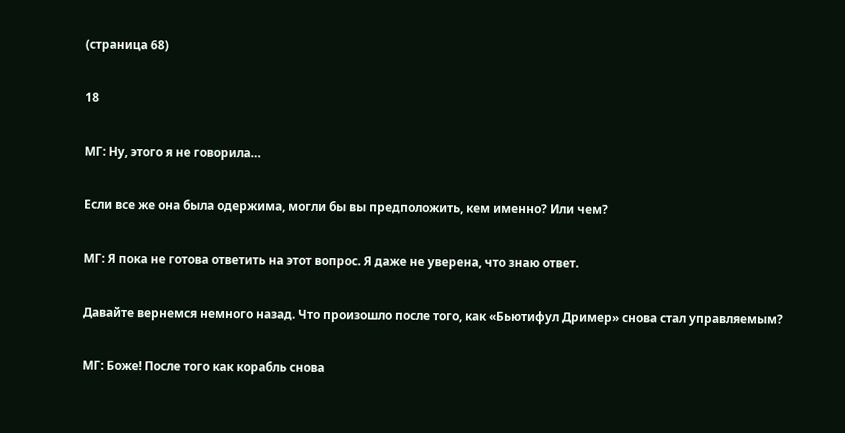(страница 68)

18

МГ: Ну, этого я не говорила…

Если все же она была одержима, могли бы вы предположить, кем именно? Или чем?

МГ: Я пока не готова ответить на этот вопрос. Я даже не уверена, что знаю ответ.

Давайте вернемся немного назад. Что произошло после того, как «Бьютифул Дример» снова стал управляемым?

МГ: Боже! После того как корабль снова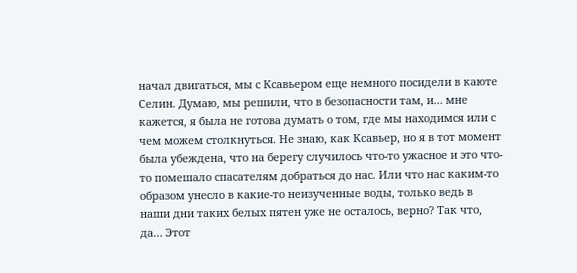начал двигаться, мы с Ксавьером еще немного посидели в каюте Селин. Думаю, мы решили, что в безопасности там, и… мне кажется, я была не готова думать о том, где мы находимся или с чем можем столкнуться. Не знаю, как Ксавьер, но я в тот момент была убеждена, что на берегу случилось что-то ужасное и это что-то помешало спасателям добраться до нас. Или что нас каким-то образом унесло в какие-то неизученные воды, только ведь в наши дни таких белых пятен уже не осталось, верно? Так что, да… Этот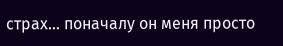страх… поначалу он меня просто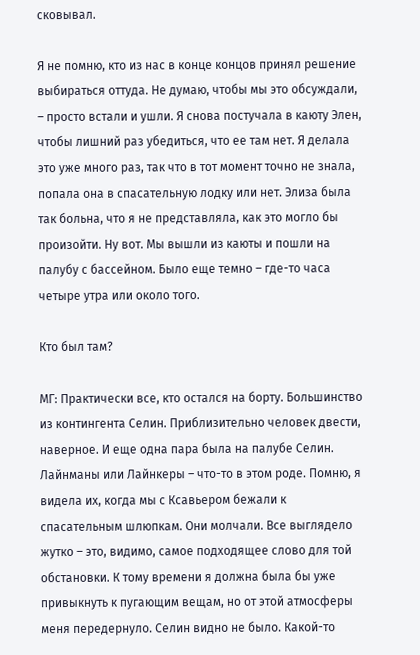сковывал.

Я не помню, кто из нас в конце концов принял решение выбираться оттуда. Не думаю, чтобы мы это обсуждали, – просто встали и ушли. Я снова постучала в каюту Элен, чтобы лишний раз убедиться, что ее там нет. Я делала это уже много раз, так что в тот момент точно не знала, попала она в спасательную лодку или нет. Элиза была так больна, что я не представляла, как это могло бы произойти. Ну вот. Мы вышли из каюты и пошли на палубу с бассейном. Было еще темно – где-то часа четыре утра или около того.

Кто был там?

МГ: Практически все, кто остался на борту. Большинство из контингента Селин. Приблизительно человек двести, наверное. И еще одна пара была на палубе Селин. Лайнманы или Лайнкеры – что-то в этом роде. Помню, я видела их, когда мы с Ксавьером бежали к спасательным шлюпкам. Они молчали. Все выглядело жутко – это, видимо, самое подходящее слово для той обстановки. К тому времени я должна была бы уже привыкнуть к пугающим вещам, но от этой атмосферы меня передернуло. Селин видно не было. Какой-то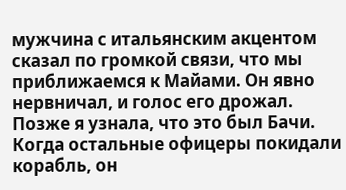мужчина с итальянским акцентом сказал по громкой связи, что мы приближаемся к Майами. Он явно нервничал, и голос его дрожал. Позже я узнала, что это был Бачи. Когда остальные офицеры покидали корабль, он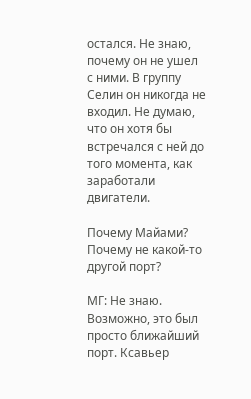остался. Не знаю, почему он не ушел с ними. В группу Селин он никогда не входил. Не думаю, что он хотя бы встречался с ней до того момента, как заработали двигатели.

Почему Майами? Почему не какой-то другой порт?

МГ: Не знаю. Возможно, это был просто ближайший порт. Ксавьер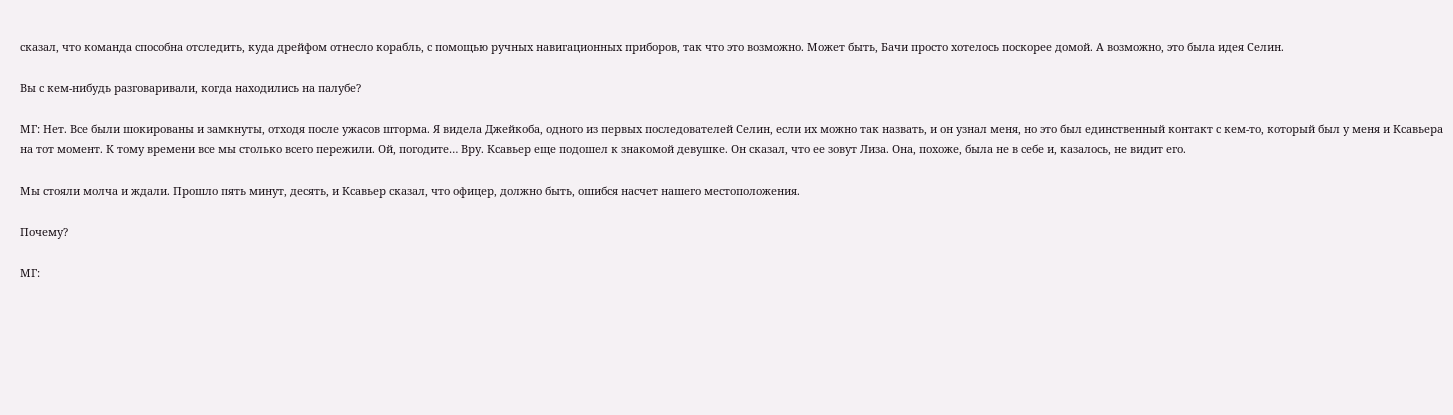сказал, что команда способна отследить, куда дрейфом отнесло корабль, с помощью ручных навигационных приборов, так что это возможно. Может быть, Бачи просто хотелось поскорее домой. А возможно, это была идея Селин.

Вы с кем-нибудь разговаривали, когда находились на палубе?

МГ: Нет. Все были шокированы и замкнуты, отходя после ужасов шторма. Я видела Джейкоба, одного из первых последователей Селин, если их можно так назвать, и он узнал меня, но это был единственный контакт с кем-то, который был у меня и Ксавьера на тот момент. К тому времени все мы столько всего пережили. Ой, погодите… Вру. Ксавьер еще подошел к знакомой девушке. Он сказал, что ее зовут Лиза. Она, похоже, была не в себе и, казалось, не видит его.

Мы стояли молча и ждали. Прошло пять минут, десять, и Ксавьер сказал, что офицер, должно быть, ошибся насчет нашего местоположения.

Почему?

МГ: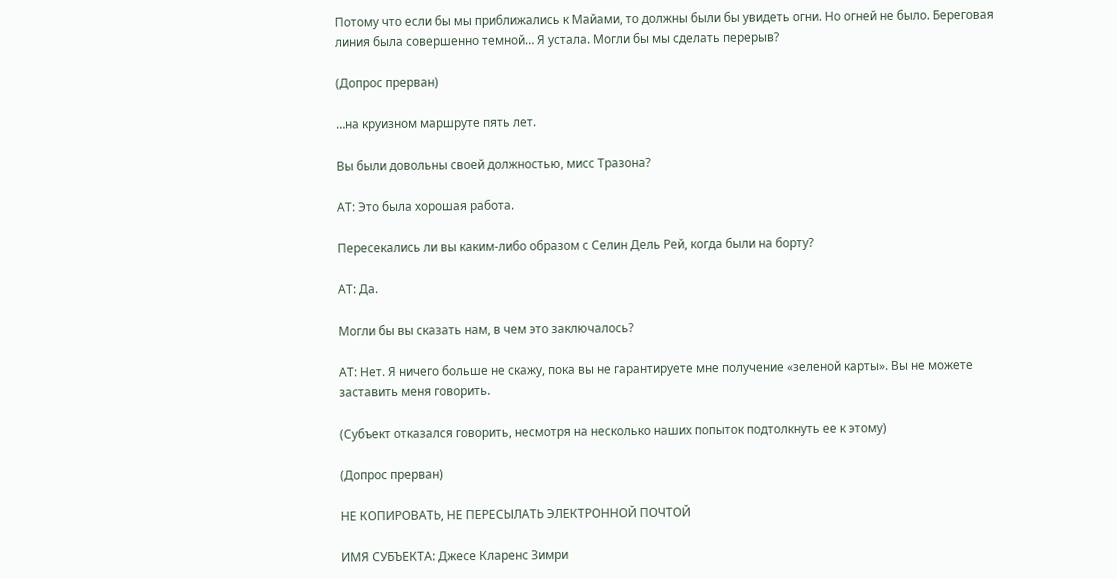Потому что если бы мы приближались к Майами, то должны были бы увидеть огни. Но огней не было. Береговая линия была совершенно темной… Я устала. Могли бы мы сделать перерыв?

(Допрос прерван)

…на круизном маршруте пять лет.

Вы были довольны своей должностью, мисс Тразона?

АТ: Это была хорошая работа.

Пересекались ли вы каким-либо образом с Селин Дель Рей, когда были на борту?

АТ: Да.

Могли бы вы сказать нам, в чем это заключалось?

АТ: Нет. Я ничего больше не скажу, пока вы не гарантируете мне получение «зеленой карты». Вы не можете заставить меня говорить.

(Субъект отказался говорить, несмотря на несколько наших попыток подтолкнуть ее к этому)

(Допрос прерван)

НЕ КОПИРОВАТЬ, НЕ ПЕРЕСЫЛАТЬ ЭЛЕКТРОННОЙ ПОЧТОЙ

ИМЯ СУБЪЕКТА: Джесе Кларенс Зимри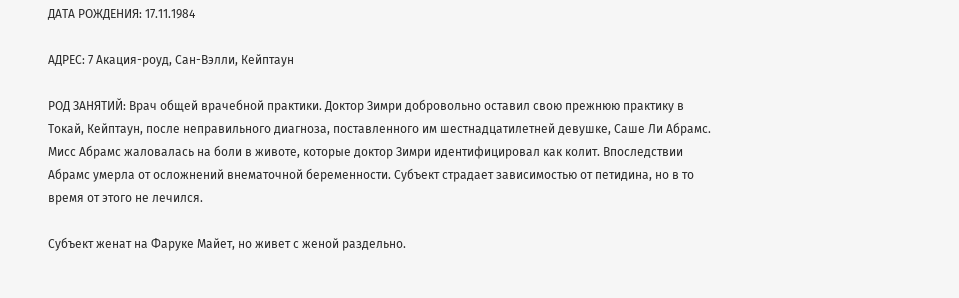ДАТА РОЖДЕНИЯ: 17.11.1984

АДРЕС: 7 Акация-роуд, Сан-Вэлли, Кейптаун

РОД ЗАНЯТИЙ: Врач общей врачебной практики. Доктор Зимри добровольно оставил свою прежнюю практику в Токай, Кейптаун, после неправильного диагноза, поставленного им шестнадцатилетней девушке, Саше Ли Абрамс. Мисс Абрамс жаловалась на боли в животе, которые доктор Зимри идентифицировал как колит. Впоследствии Абрамс умерла от осложнений внематочной беременности. Субъект страдает зависимостью от петидина, но в то время от этого не лечился.

Субъект женат на Фаруке Майет, но живет с женой раздельно.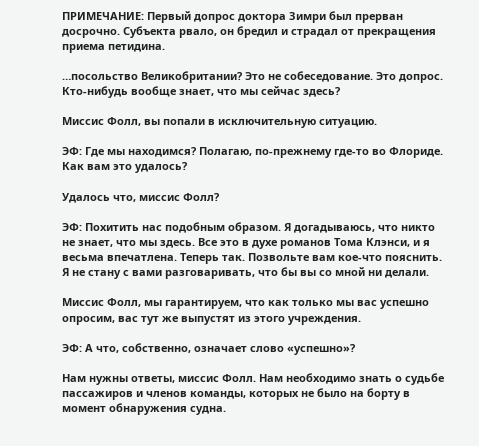ПРИМЕЧАНИЕ: Первый допрос доктора Зимри был прерван досрочно. Субъекта рвало, он бредил и страдал от прекращения приема петидина.

…посольство Великобритании? Это не собеседование. Это допрос. Кто-нибудь вообще знает, что мы сейчас здесь?

Миссис Фолл, вы попали в исключительную ситуацию.

ЭФ: Где мы находимся? Полагаю, по-прежнему где-то во Флориде. Как вам это удалось?

Удалось что, миссис Фолл?

ЭФ: Похитить нас подобным образом. Я догадываюсь, что никто не знает, что мы здесь. Все это в духе романов Тома Клэнси, и я весьма впечатлена. Теперь так. Позвольте вам кое-что пояснить. Я не стану с вами разговаривать, что бы вы со мной ни делали.

Миссис Фолл, мы гарантируем, что как только мы вас успешно опросим, вас тут же выпустят из этого учреждения.

ЭФ: А что, собственно, означает слово «успешно»?

Нам нужны ответы, миссис Фолл. Нам необходимо знать о судьбе пассажиров и членов команды, которых не было на борту в момент обнаружения судна.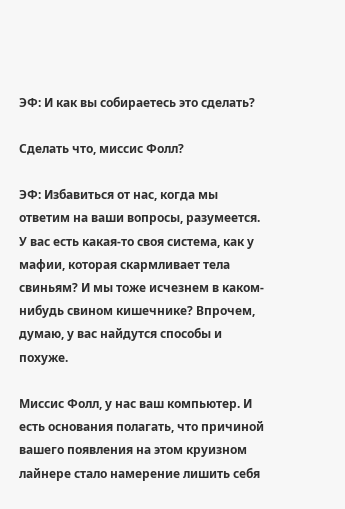ЭФ: И как вы собираетесь это сделать?

Сделать что, миссис Фолл?

ЭФ: Избавиться от нас, когда мы ответим на ваши вопросы, разумеется. У вас есть какая-то своя система, как у мафии, которая скармливает тела свиньям? И мы тоже исчезнем в каком-нибудь свином кишечнике? Впрочем, думаю, у вас найдутся способы и похуже.

Миссис Фолл, у нас ваш компьютер. И есть основания полагать, что причиной вашего появления на этом круизном лайнере стало намерение лишить себя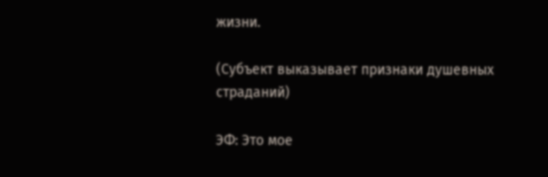жизни.

(Субъект выказывает признаки душевных страданий)

ЭФ: Это мое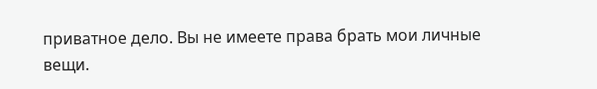приватное дело. Вы не имеете права брать мои личные вещи.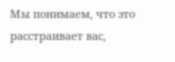Мы понимаем, что это расстраивает вас,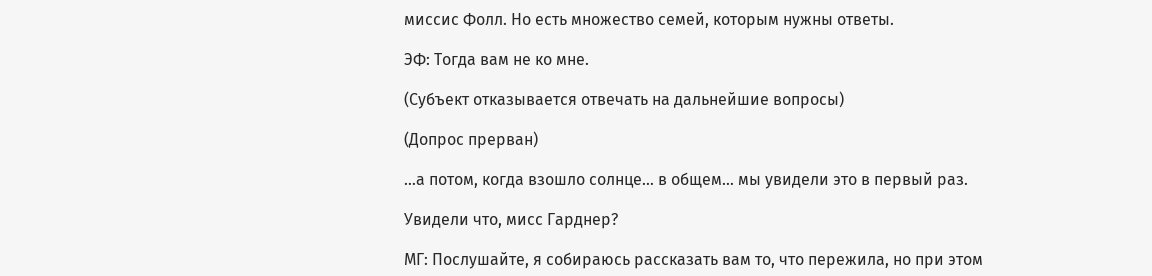миссис Фолл. Но есть множество семей, которым нужны ответы.

ЭФ: Тогда вам не ко мне.

(Субъект отказывается отвечать на дальнейшие вопросы)

(Допрос прерван)

…а потом, когда взошло солнце… в общем… мы увидели это в первый раз.

Увидели что, мисс Гарднер?

МГ: Послушайте, я собираюсь рассказать вам то, что пережила, но при этом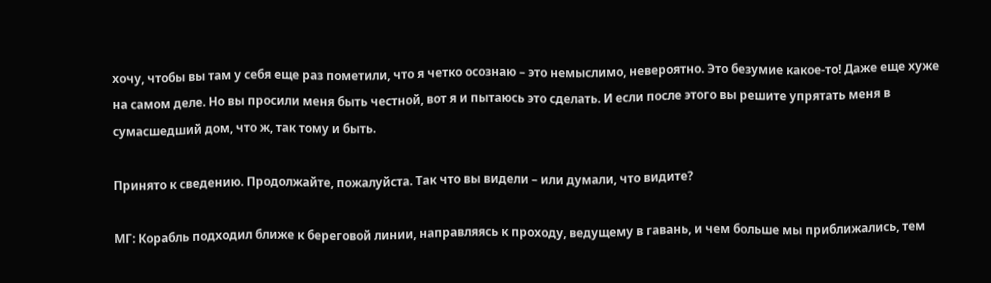хочу, чтобы вы там у себя еще раз пометили, что я четко осознаю – это немыслимо, невероятно. Это безумие какое-то! Даже еще хуже на самом деле. Но вы просили меня быть честной, вот я и пытаюсь это сделать. И если после этого вы решите упрятать меня в сумасшедший дом, что ж, так тому и быть.

Принято к сведению. Продолжайте, пожалуйста. Так что вы видели – или думали, что видите?

МГ: Корабль подходил ближе к береговой линии, направляясь к проходу, ведущему в гавань, и чем больше мы приближались, тем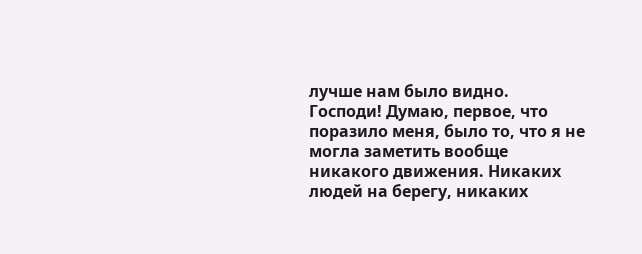лучше нам было видно. Господи! Думаю, первое, что поразило меня, было то, что я не могла заметить вообще никакого движения. Никаких людей на берегу, никаких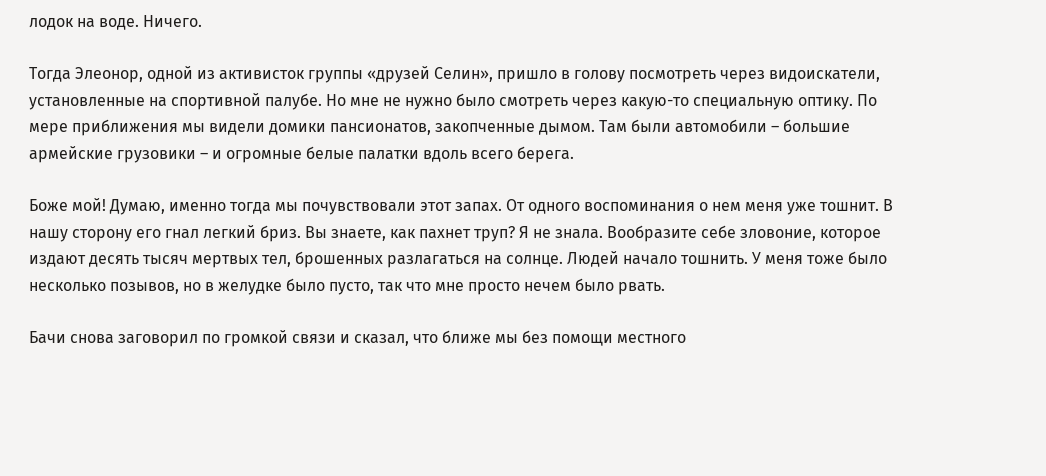лодок на воде. Ничего.

Тогда Элеонор, одной из активисток группы «друзей Селин», пришло в голову посмотреть через видоискатели, установленные на спортивной палубе. Но мне не нужно было смотреть через какую-то специальную оптику. По мере приближения мы видели домики пансионатов, закопченные дымом. Там были автомобили – большие армейские грузовики – и огромные белые палатки вдоль всего берега.

Боже мой! Думаю, именно тогда мы почувствовали этот запах. От одного воспоминания о нем меня уже тошнит. В нашу сторону его гнал легкий бриз. Вы знаете, как пахнет труп? Я не знала. Вообразите себе зловоние, которое издают десять тысяч мертвых тел, брошенных разлагаться на солнце. Людей начало тошнить. У меня тоже было несколько позывов, но в желудке было пусто, так что мне просто нечем было рвать.

Бачи снова заговорил по громкой связи и сказал, что ближе мы без помощи местного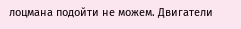лоцмана подойти не можем. Двигатели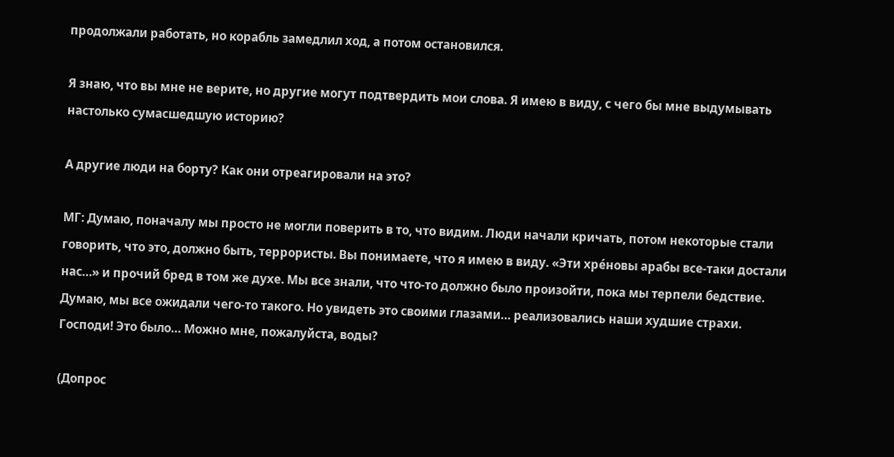продолжали работать, но корабль замедлил ход, а потом остановился.

Я знаю, что вы мне не верите, но другие могут подтвердить мои слова. Я имею в виду, с чего бы мне выдумывать настолько сумасшедшую историю?

А другие люди на борту? Как они отреагировали на это?

МГ: Думаю, поначалу мы просто не могли поверить в то, что видим. Люди начали кричать, потом некоторые стали говорить, что это, должно быть, террористы. Вы понимаете, что я имею в виду. «Эти хре́новы арабы все-таки достали нас…» и прочий бред в том же духе. Мы все знали, что что-то должно было произойти, пока мы терпели бедствие. Думаю, мы все ожидали чего-то такого. Но увидеть это своими глазами… реализовались наши худшие страхи. Господи! Это было… Можно мне, пожалуйста, воды?

(Допрос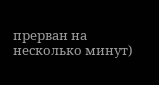прерван на несколько минут)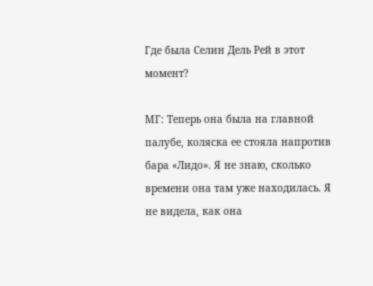Где была Селин Дель Рей в этот момент?

МГ: Теперь она была на главной палубе, коляска ее стояла напротив бара «Лидо». Я не знаю, сколько времени она там уже находилась. Я не видела, как она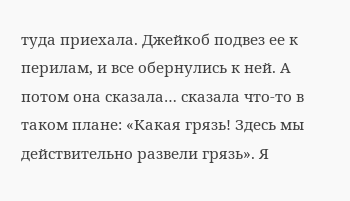туда приехала. Джейкоб подвез ее к перилам, и все обернулись к ней. А потом она сказала… сказала что-то в таком плане: «Какая грязь! Здесь мы действительно развели грязь». Я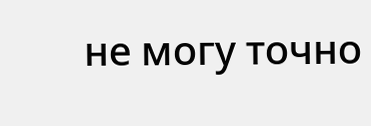не могу точно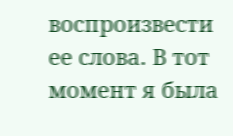воспроизвести ее слова. В тот момент я была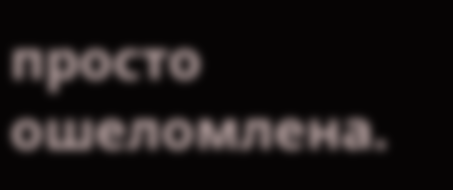просто ошеломлена.